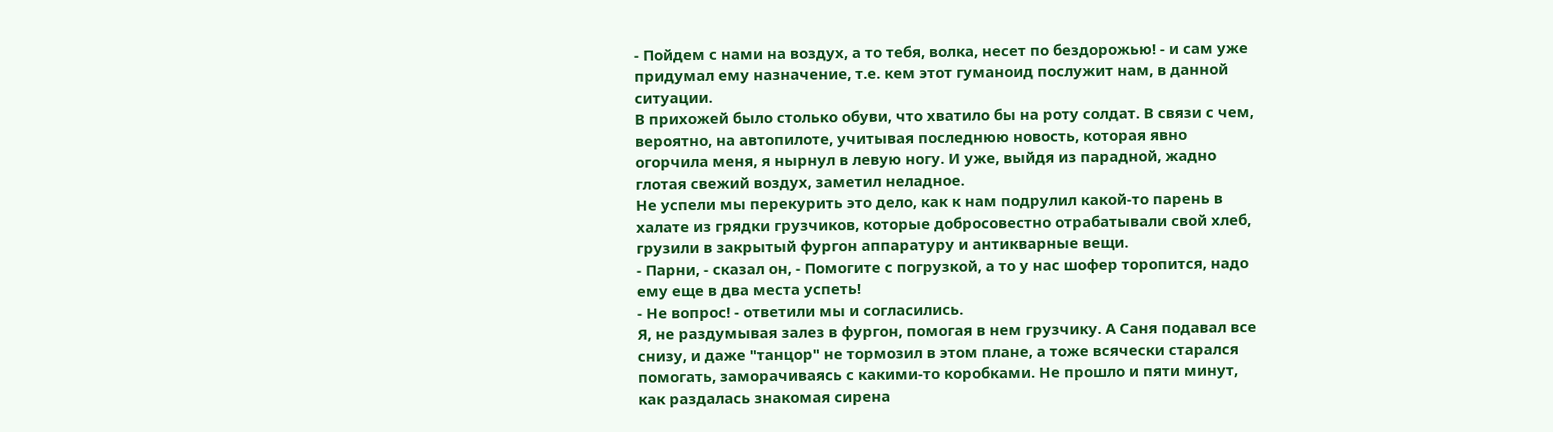- Пойдем с нами на воздух, а то тебя, волка, несет по бездорожью! - и сам уже придумал ему назначение, т.е. кем этот гуманоид послужит нам, в данной ситуации.
В прихожей было столько обуви, что хватило бы на роту солдат. В связи с чем, вероятно, на автопилоте, учитывая последнюю новость, которая явно огорчила меня, я нырнул в левую ногу. И уже, выйдя из парадной, жадно глотая свежий воздух, заметил неладное.
Не успели мы перекурить это дело, как к нам подрулил какой-то парень в халате из грядки грузчиков, которые добросовестно отрабатывали свой хлеб, грузили в закрытый фургон аппаратуру и антикварные вещи.
- Парни, - сказал он, - Помогите с погрузкой, а то у нас шофер торопится, надо ему еще в два места успеть!
- Не вопрос! - ответили мы и согласились.
Я, не раздумывая залез в фургон, помогая в нем грузчику. А Саня подавал все снизу, и даже "танцор" не тормозил в этом плане, а тоже всячески старался помогать, заморачиваясь с какими-то коробками. Не прошло и пяти минут, как раздалась знакомая сирена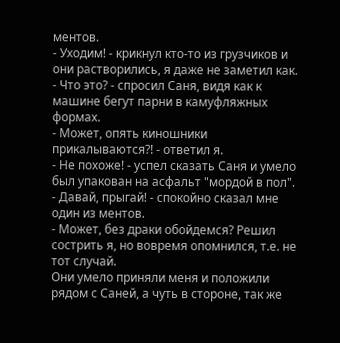ментов.
- Уходим! - крикнул кто-то из грузчиков и они растворились, я даже не заметил как.
- Что это? - спросил Саня, видя как к машине бегут парни в камуфляжных формах.
- Может, опять киношники прикалываются?! - ответил я.
- Не похоже! - успел сказать Саня и умело был упакован на асфальт "мордой в пол".
- Давай, прыгай! - спокойно сказал мне один из ментов.
- Может, без драки обойдемся? Решил сострить я, но вовремя опомнился, т.е. не тот случай.
Они умело приняли меня и положили рядом с Саней, а чуть в стороне, так же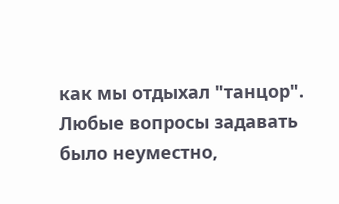как мы отдыхал "танцор".
Любые вопросы задавать было неуместно,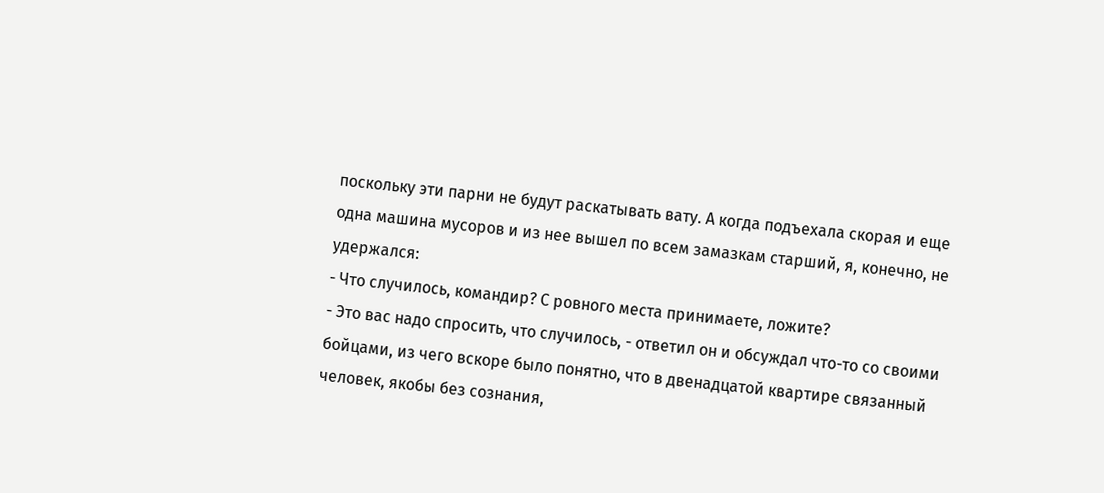поскольку эти парни не будут раскатывать вату. А когда подъехала скорая и еще одна машина мусоров и из нее вышел по всем замазкам старший, я, конечно, не удержался:
- Что случилось, командир? С ровного места принимаете, ложите?
- Это вас надо спросить, что случилось, - ответил он и обсуждал что-то со своими бойцами, из чего вскоре было понятно, что в двенадцатой квартире связанный человек, якобы без сознания,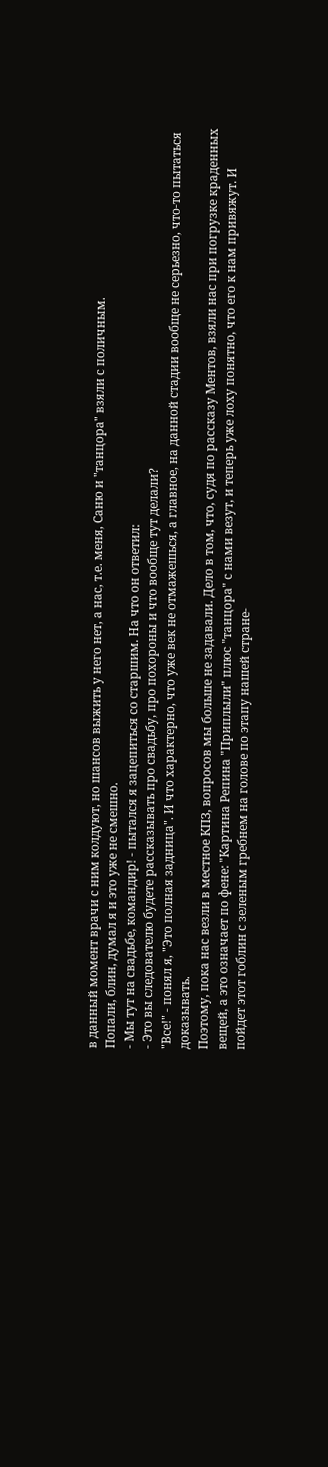в данный момент врачи с ним колдуют, но шансов выжить у него нет, а нас, т.е. меня, Саню и "танцора" взяли с поличным.
Попали, блин, думал я и это уже не смешно.
- Мы тут на свадьбе, командир! - пытался я зацепиться со старшим. На что он ответил:
- Это вы следователю будете рассказывать про свадьбу, про похороны и что вообще тут делали?
"Все!" - понял я, "Это полная задница". И что характерно, что уже век не отмажешься, а главное, на данной стадии вообще не серьезно, что-то пытаться доказывать.
Поэтому, пока нас везли в местное КПЗ, вопросов мы больше не задавали. Дело в том, что, судя по рассказу Ментов, взяли нас при погрузке краденных вещей, а это означает по фене: "Картина Репина "Приплыли" плюс "танцора" с нами везут, и теперь уже лоху понятно, что его к нам привяжут. И пойдет этот гоблин с зеленым гребнем на голове по этапу нашей стране-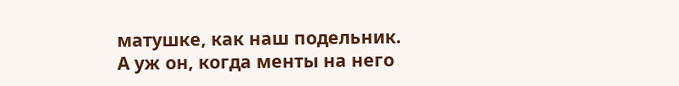матушке, как наш подельник. А уж он, когда менты на него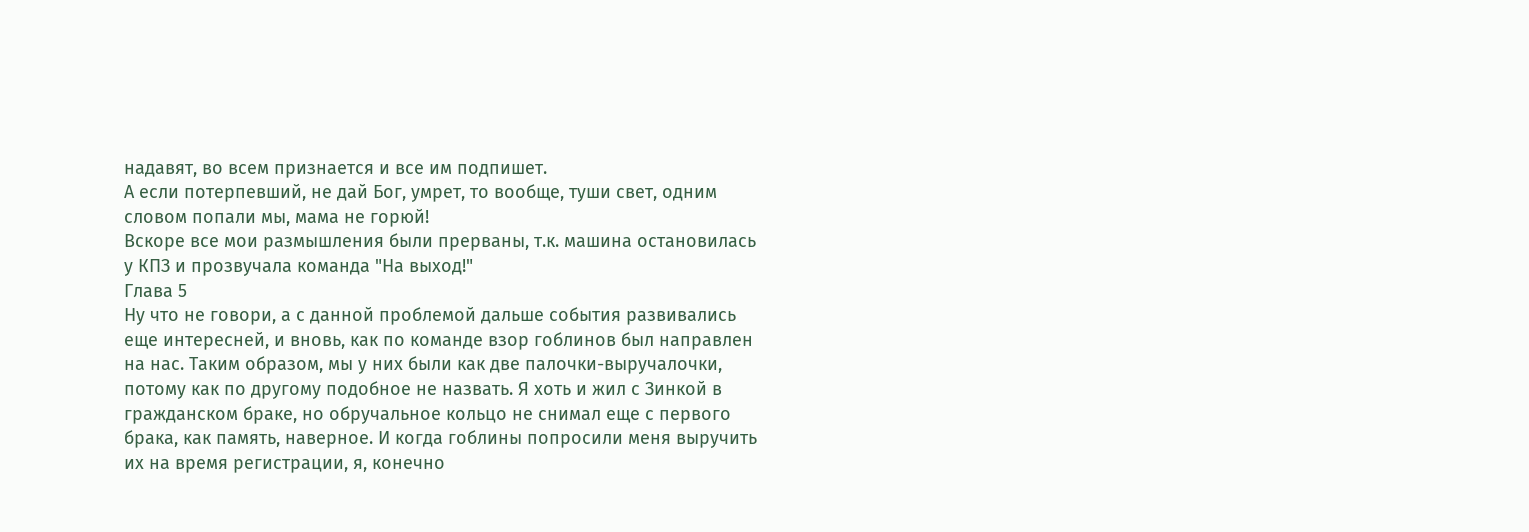надавят, во всем признается и все им подпишет.
А если потерпевший, не дай Бог, умрет, то вообще, туши свет, одним словом попали мы, мама не горюй!
Вскоре все мои размышления были прерваны, т.к. машина остановилась у КПЗ и прозвучала команда "На выход!"
Глава 5
Ну что не говори, а с данной проблемой дальше события развивались еще интересней, и вновь, как по команде взор гоблинов был направлен на нас. Таким образом, мы у них были как две палочки-выручалочки, потому как по другому подобное не назвать. Я хоть и жил с Зинкой в гражданском браке, но обручальное кольцо не снимал еще с первого брака, как память, наверное. И когда гоблины попросили меня выручить их на время регистрации, я, конечно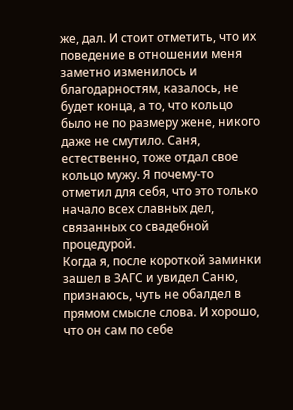же, дал. И стоит отметить, что их поведение в отношении меня заметно изменилось и благодарностям, казалось, не будет конца, а то, что кольцо было не по размеру жене, никого даже не смутило. Саня, естественно, тоже отдал свое кольцо мужу. Я почему-то отметил для себя, что это только начало всех славных дел, связанных со свадебной процедурой.
Когда я, после короткой заминки зашел в ЗАГС и увидел Саню, признаюсь, чуть не обалдел в прямом смысле слова. И хорошо, что он сам по себе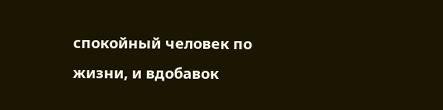спокойный человек по жизни, и вдобавок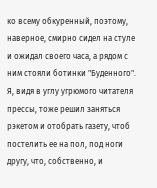ко всему обкуренный, поэтому, наверное, смирно сидел на стуле и ожидал своего часа, а рядом с ним стояли ботинки "Буденного".
Я, видя в углу угрюмого читателя прессы, тоже решил заняться рэкетом и отобрать газету, чтоб постелить ее на пол, под ноги другу, что, собственно, и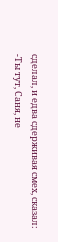сделал, и едва сдерживая смех, сказал:
-Ты тут, Саня, не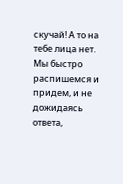скучай! А то на тебе лица нет. Мы быстро распишемся и придем, и не дожидаясь ответа,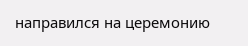направился на церемонию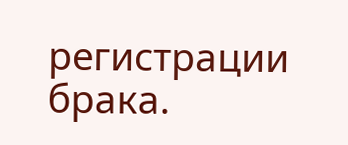регистрации брака.